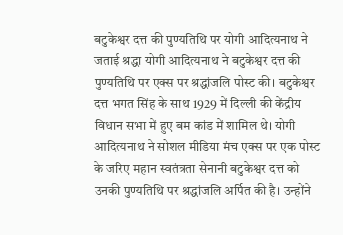बटुकेश्वर दत्त की पुण्यतिथि पर योगी आदित्यनाथ ने जताई श्रद्धा योगी आदित्यनाथ ने बटुकेश्वर दत्त की पुण्यतिथि पर एक्स पर श्रद्धांजलि पोस्ट की। बटुकेश्वर दत्त भगत सिंह के साथ 1929 में दिल्ली की केंद्रीय विधान सभा में हुए बम कांड में शामिल थे। योगी आदित्यनाथ ने सोशल मीडिया मंच एक्स पर एक पोस्ट के जरिए महान स्वतंत्रता सेनानी बटुकेश्वर दत्त को उनकी पुण्यतिथि पर श्रद्धांजलि अर्पित की है। उन्होंने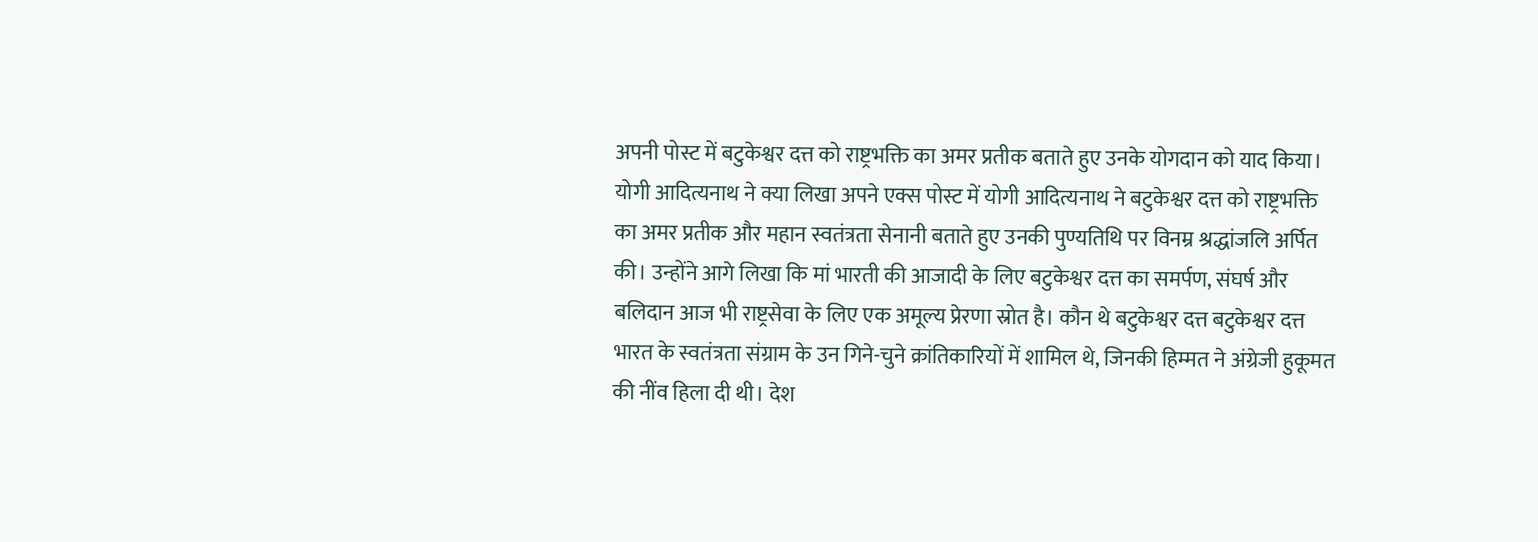अपनी पोस्ट में बटुकेश्वर दत्त को राष्ट्रभक्ति का अमर प्रतीक बताते हुए उनके योगदान को याद किया। योगी आदित्यनाथ ने क्या लिखा अपने एक्स पोस्ट में योगी आदित्यनाथ ने बटुकेश्वर दत्त को राष्ट्रभक्ति का अमर प्रतीक और महान स्वतंत्रता सेनानी बताते हुए उनकी पुण्यतिथि पर विनम्र श्रद्धांजलि अर्पित की। उन्होंने आगे लिखा कि मां भारती की आजादी के लिए बटुकेश्वर दत्त का समर्पण, संघर्ष और बलिदान आज भी राष्ट्रसेवा के लिए एक अमूल्य प्रेरणा स्रोत है। कौन थे बटुकेश्वर दत्त बटुकेश्वर दत्त भारत के स्वतंत्रता संग्राम के उन गिने-चुने क्रांतिकारियों में शामिल थे, जिनकी हिम्मत ने अंग्रेजी हुकूमत की नींव हिला दी थी। देश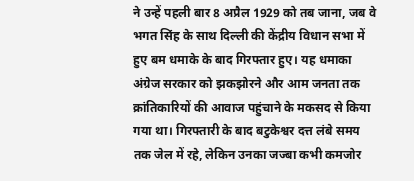ने उन्हें पहली बार 8 अप्रैल 1929 को तब जाना, जब वे भगत सिंह के साथ दिल्ली की केंद्रीय विधान सभा में हुए बम धमाके के बाद गिरफ्तार हुए। यह धमाका अंग्रेज सरकार को झकझोरने और आम जनता तक क्रांतिकारियों की आवाज पहुंचाने के मकसद से किया गया था। गिरफ्तारी के बाद बटुकेश्वर दत्त लंबे समय तक जेल में रहे, लेकिन उनका जज्बा कभी कमजोर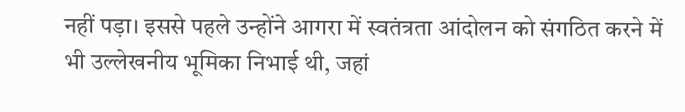नहीं पड़ा। इससे पहले उन्होंने आगरा में स्वतंत्रता आंदोलन को संगठित करने में भी उल्लेखनीय भूमिका निभाई थी, जहां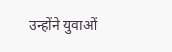उन्होंने युवाओं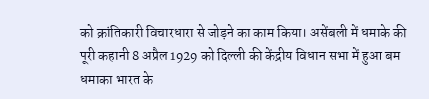को क्रांतिकारी विचारधारा से जोड़ने का काम किया। असेंबली में धमाके की पूरी कहानी 8 अप्रैल 1929 को दिल्ली की केंद्रीय विधान सभा में हुआ बम धमाका भारत के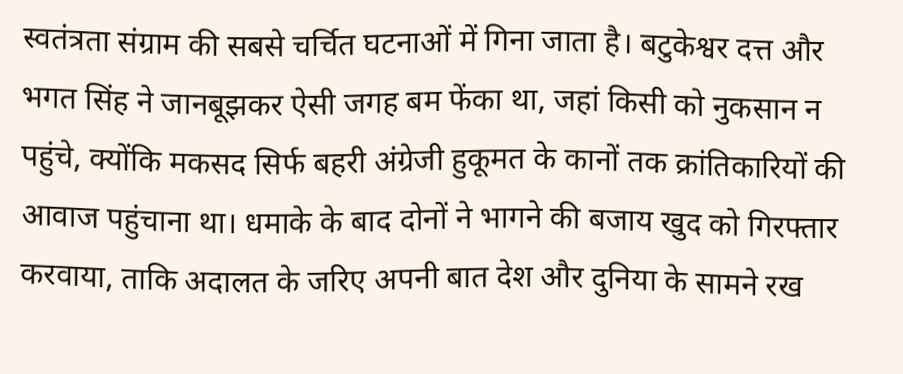स्वतंत्रता संग्राम की सबसे चर्चित घटनाओं में गिना जाता है। बटुकेश्वर दत्त और भगत सिंह ने जानबूझकर ऐसी जगह बम फेंका था, जहां किसी को नुकसान न पहुंचे, क्योंकि मकसद सिर्फ बहरी अंग्रेजी हुकूमत के कानों तक क्रांतिकारियों की आवाज पहुंचाना था। धमाके के बाद दोनों ने भागने की बजाय खुद को गिरफ्तार करवाया, ताकि अदालत के जरिए अपनी बात देश और दुनिया के सामने रख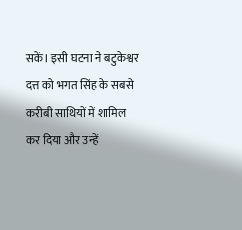सकें। इसी घटना ने बटुकेश्वर दत्त को भगत सिंह के सबसे करीबी साथियों में शामिल कर दिया और उन्हें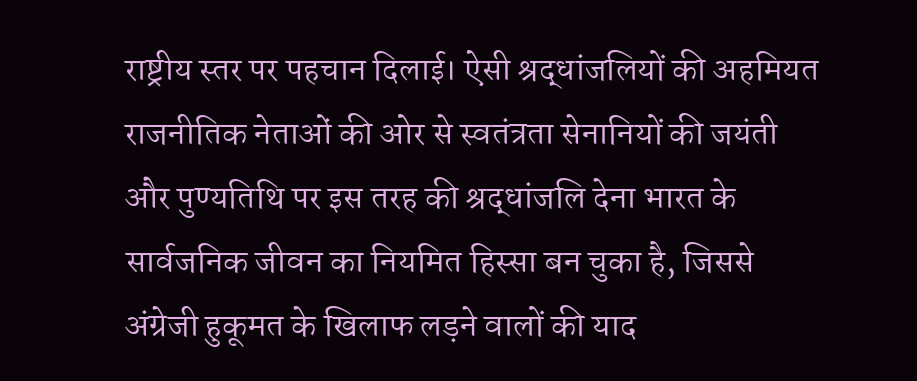राष्ट्रीय स्तर पर पहचान दिलाई। ऐसी श्रद्धांजलियों की अहमियत राजनीतिक नेताओं की ओर से स्वतंत्रता सेनानियों की जयंती और पुण्यतिथि पर इस तरह की श्रद्धांजलि देना भारत के सार्वजनिक जीवन का नियमित हिस्सा बन चुका है, जिससे अंग्रेजी हुकूमत के खिलाफ लड़ने वालों की याद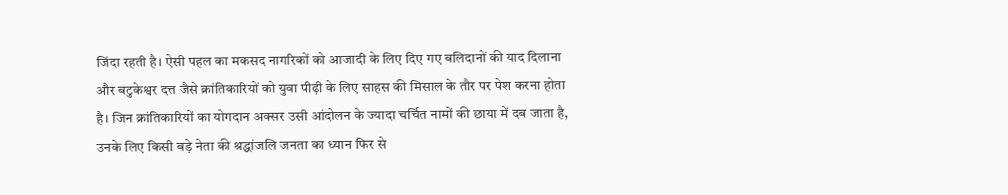जिंदा रहती है। ऐसी पहल का मकसद नागरिकों को आजादी के लिए दिए गए बलिदानों की याद दिलाना और बटुकेश्वर दत्त जैसे क्रांतिकारियों को युवा पीढ़ी के लिए साहस की मिसाल के तौर पर पेश करना होता है। जिन क्रांतिकारियों का योगदान अक्सर उसी आंदोलन के ज्यादा चर्चित नामों की छाया में दब जाता है, उनके लिए किसी बड़े नेता की श्रद्धांजलि जनता का ध्यान फिर से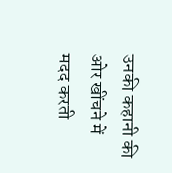उनकी कहानी की ओर खींचने में मदद करती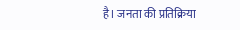है। जनता की प्रतिक्रिया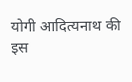योगी आदित्यनाथ की इस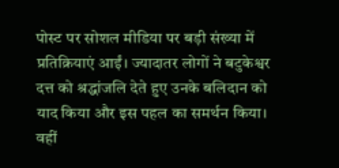पोस्ट पर सोशल मीडिया पर बड़ी संख्या में प्रतिक्रियाएं आईं। ज्यादातर लोगों ने बटुकेश्वर दत्त को श्रद्धांजलि देते हुए उनके बलिदान को याद किया और इस पहल का समर्थन किया। वहीं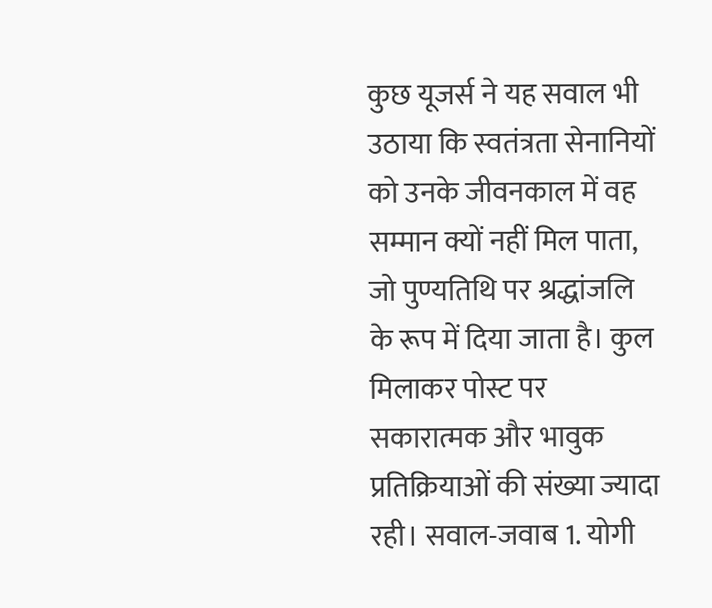कुछ यूजर्स ने यह सवाल भी उठाया कि स्वतंत्रता सेनानियों को उनके जीवनकाल में वह सम्मान क्यों नहीं मिल पाता, जो पुण्यतिथि पर श्रद्धांजलि के रूप में दिया जाता है। कुल मिलाकर पोस्ट पर सकारात्मक और भावुक प्रतिक्रियाओं की संख्या ज्यादा रही। सवाल-जवाब 1. योगी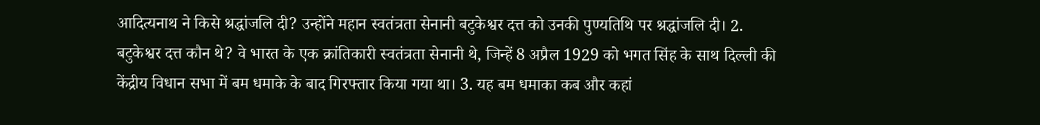आदित्यनाथ ने किसे श्रद्धांजलि दी? उन्होंने महान स्वतंत्रता सेनानी बटुकेश्वर दत्त को उनकी पुण्यतिथि पर श्रद्धांजलि दी। 2. बटुकेश्वर दत्त कौन थे? वे भारत के एक क्रांतिकारी स्वतंत्रता सेनानी थे, जिन्हें 8 अप्रैल 1929 को भगत सिंह के साथ दिल्ली की केंद्रीय विधान सभा में बम धमाके के बाद गिरफ्तार किया गया था। 3. यह बम धमाका कब और कहां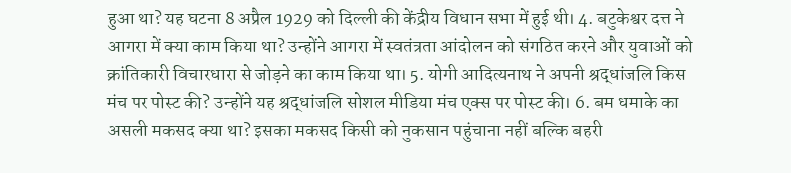हुआ था? यह घटना 8 अप्रैल 1929 को दिल्ली की केंद्रीय विधान सभा में हुई थी। 4. बटुकेश्वर दत्त ने आगरा में क्या काम किया था? उन्होंने आगरा में स्वतंत्रता आंदोलन को संगठित करने और युवाओं को क्रांतिकारी विचारधारा से जोड़ने का काम किया था। 5. योगी आदित्यनाथ ने अपनी श्रद्धांजलि किस मंच पर पोस्ट की? उन्होंने यह श्रद्धांजलि सोशल मीडिया मंच एक्स पर पोस्ट की। 6. बम धमाके का असली मकसद क्या था? इसका मकसद किसी को नुकसान पहुंचाना नहीं बल्कि बहरी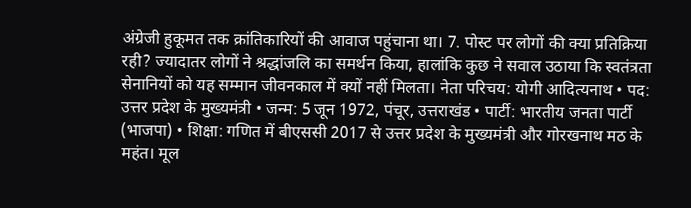अंग्रेजी हुकूमत तक क्रांतिकारियों की आवाज पहुंचाना था। 7. पोस्ट पर लोगों की क्या प्रतिक्रिया रही? ज्यादातर लोगों ने श्रद्धांजलि का समर्थन किया, हालांकि कुछ ने सवाल उठाया कि स्वतंत्रता सेनानियों को यह सम्मान जीवनकाल में क्यों नहीं मिलता। नेता परिचय: योगी आदित्यनाथ • पद: उत्तर प्रदेश के मुख्यमंत्री • जन्म: 5 जून 1972, पंचूर, उत्तराखंड • पार्टी: भारतीय जनता पार्टी (भाजपा) • शिक्षा: गणित में बीएससी 2017 से उत्तर प्रदेश के मुख्यमंत्री और गोरखनाथ मठ के महंत। मूल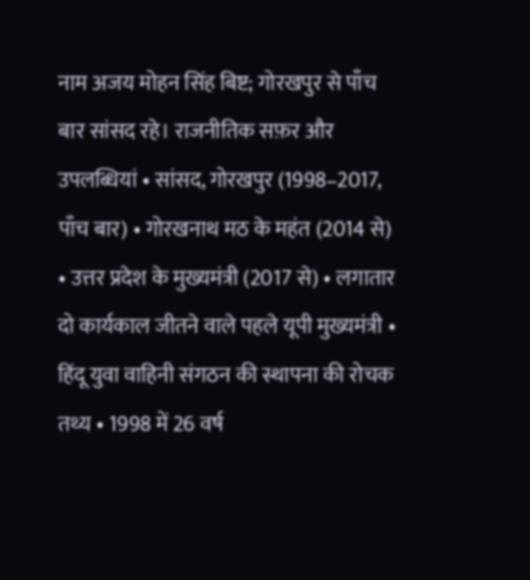नाम अजय मोहन सिंह बिष्ट; गोरखपुर से पाँच बार सांसद रहे। राजनीतिक सफ़र और उपलब्धियां • सांसद, गोरखपुर (1998–2017, पाँच बार) • गोरखनाथ मठ के महंत (2014 से) • उत्तर प्रदेश के मुख्यमंत्री (2017 से) • लगातार दो कार्यकाल जीतने वाले पहले यूपी मुख्यमंत्री • हिंदू युवा वाहिनी संगठन की स्थापना की रोचक तथ्य • 1998 में 26 वर्ष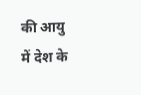की आयु में देश के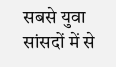सबसे युवा सांसदों में से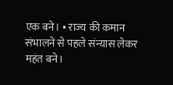एक बने। • राज्य की कमान संभालने से पहले संन्यास लेकर महंत बने।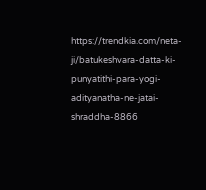https://trendkia.com/neta-ji/batukeshvara-datta-ki-punyatithi-para-yogi-adityanatha-ne-jatai-shraddha-8866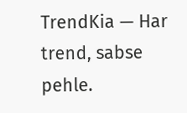TrendKia — Har trend, sabse pehle.